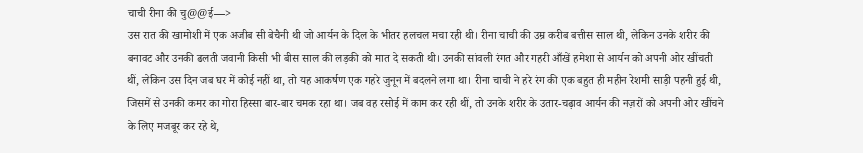चाची रीना की चु@@ई—>
उस रात की खामोशी में एक अजीब सी बेचैनी थी जो आर्यन के दिल के भीतर हलचल मचा रही थी। रीना चाची की उम्र करीब बत्तीस साल थी, लेकिन उनके शरीर की बनावट और उनकी ढलती जवानी किसी भी बीस साल की लड़की को मात दे सकती थी। उनकी सांवली रंगत और गहरी आँखें हमेशा से आर्यन को अपनी ओर खींचती थीं, लेकिन उस दिन जब घर में कोई नहीं था, तो यह आकर्षण एक गहरे जुनून में बदलने लगा था। रीना चाची ने हरे रंग की एक बहुत ही महीन रेशमी साड़ी पहनी हुई थी, जिसमें से उनकी कमर का गोरा हिस्सा बार-बार चमक रहा था। जब वह रसोई में काम कर रही थीं, तो उनके शरीर के उतार-चढ़ाव आर्यन की नज़रों को अपनी ओर खींचने के लिए मजबूर कर रहे थे,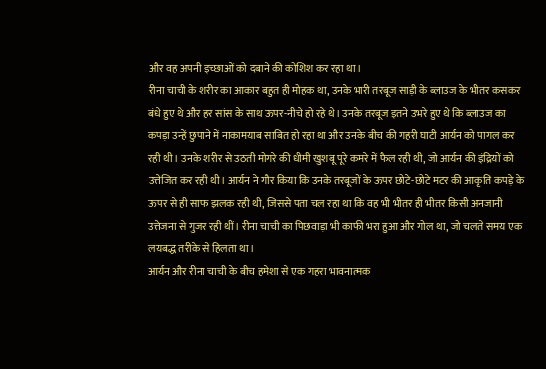और वह अपनी इच्छाओं को दबाने की कोशिश कर रहा था।
रीना चाची के शरीर का आकार बहुत ही मोहक था, उनके भारी तरबूज साड़ी के ब्लाउज के भीतर कसकर बंधे हुए थे और हर सांस के साथ ऊपर-नीचे हो रहे थे। उनके तरबूज इतने उभरे हुए थे कि ब्लाउज का कपड़ा उन्हें छुपाने में नाकामयाब साबित हो रहा था और उनके बीच की गहरी घाटी आर्यन को पागल कर रही थी। उनके शरीर से उठती मोगरे की धीमी खुशबू पूरे कमरे में फैल रही थी, जो आर्यन की इंद्रियों को उत्तेजित कर रही थी। आर्यन ने गौर किया कि उनके तरबूजों के ऊपर छोटे-छोटे मटर की आकृति कपड़े के ऊपर से ही साफ झलक रही थी, जिससे पता चल रहा था कि वह भी भीतर ही भीतर किसी अनजानी उत्तेजना से गुजर रही थीं। रीना चाची का पिछवाड़ा भी काफी भरा हुआ और गोल था, जो चलते समय एक लयबद्ध तरीके से हिलता था।
आर्यन और रीना चाची के बीच हमेशा से एक गहरा भावनात्मक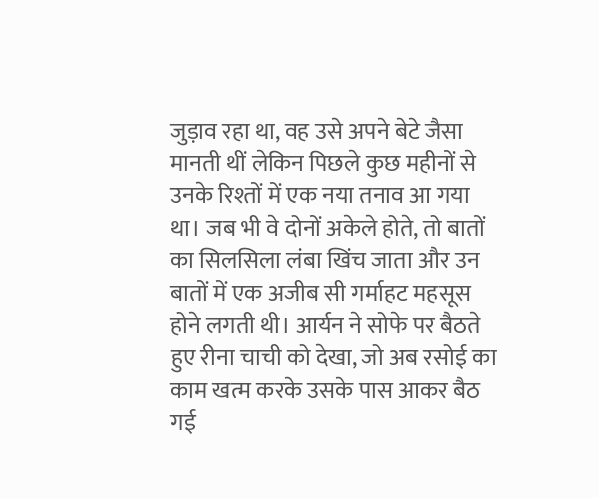जुड़ाव रहा था, वह उसे अपने बेटे जैसा मानती थीं लेकिन पिछले कुछ महीनों से उनके रिश्तों में एक नया तनाव आ गया था। जब भी वे दोनों अकेले होते, तो बातों का सिलसिला लंबा खिंच जाता और उन बातों में एक अजीब सी गर्माहट महसूस होने लगती थी। आर्यन ने सोफे पर बैठते हुए रीना चाची को देखा, जो अब रसोई का काम खत्म करके उसके पास आकर बैठ गई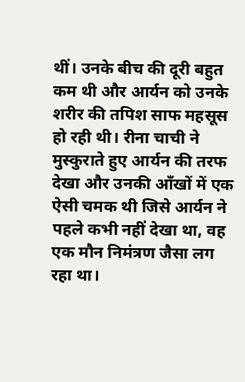थीं। उनके बीच की दूरी बहुत कम थी और आर्यन को उनके शरीर की तपिश साफ महसूस हो रही थी। रीना चाची ने मुस्कुराते हुए आर्यन की तरफ देखा और उनकी आँखों में एक ऐसी चमक थी जिसे आर्यन ने पहले कभी नहीं देखा था, वह एक मौन निमंत्रण जैसा लग रहा था।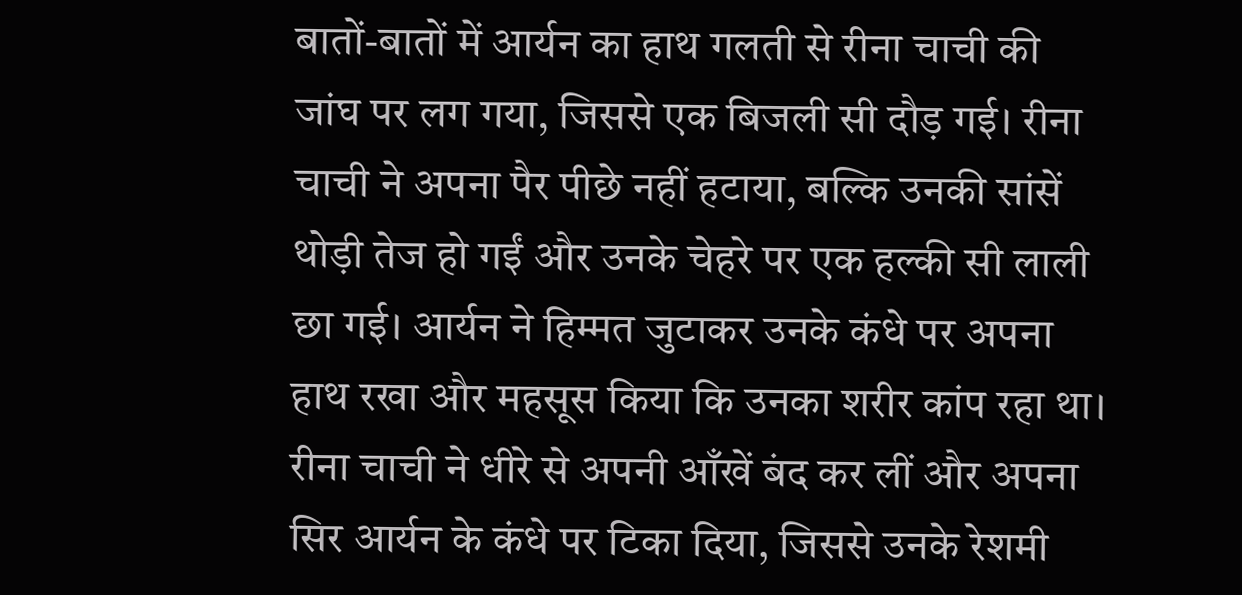बातों-बातों में आर्यन का हाथ गलती से रीना चाची की जांघ पर लग गया, जिससे एक बिजली सी दौड़ गई। रीना चाची ने अपना पैर पीछे नहीं हटाया, बल्कि उनकी सांसें थोड़ी तेज हो गईं और उनके चेहरे पर एक हल्की सी लाली छा गई। आर्यन ने हिम्मत जुटाकर उनके कंधे पर अपना हाथ रखा और महसूस किया कि उनका शरीर कांप रहा था। रीना चाची ने धीरे से अपनी आँखें बंद कर लीं और अपना सिर आर्यन के कंधे पर टिका दिया, जिससे उनके रेशमी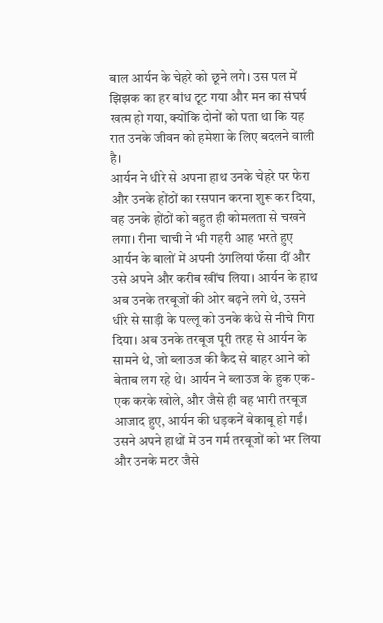बाल आर्यन के चेहरे को छूने लगे। उस पल में झिझक का हर बांध टूट गया और मन का संघर्ष खत्म हो गया, क्योंकि दोनों को पता था कि यह रात उनके जीवन को हमेशा के लिए बदलने वाली है।
आर्यन ने धीरे से अपना हाथ उनके चेहरे पर फेरा और उनके होंठों का रसपान करना शुरू कर दिया, वह उनके होंठों को बहुत ही कोमलता से चखने लगा। रीना चाची ने भी गहरी आह भरते हुए आर्यन के बालों में अपनी उंगलियां फँसा दीं और उसे अपने और करीब खींच लिया। आर्यन के हाथ अब उनके तरबूजों की ओर बढ़ने लगे थे, उसने धीरे से साड़ी के पल्लू को उनके कंधे से नीचे गिरा दिया। अब उनके तरबूज पूरी तरह से आर्यन के सामने थे, जो ब्लाउज की कैद से बाहर आने को बेताब लग रहे थे। आर्यन ने ब्लाउज के हुक एक-एक करके खोले, और जैसे ही वह भारी तरबूज आजाद हुए, आर्यन की धड़कनें बेकाबू हो गईं। उसने अपने हाथों में उन गर्म तरबूजों को भर लिया और उनके मटर जैसे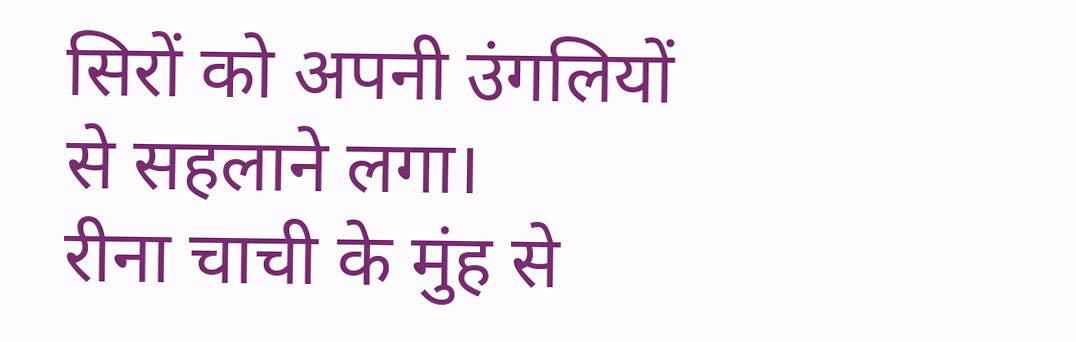सिरों को अपनी उंगलियों से सहलाने लगा।
रीना चाची के मुंह से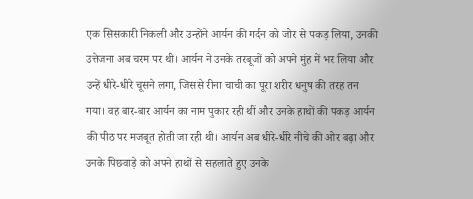एक सिसकारी निकली और उन्होंने आर्यन की गर्दन को जोर से पकड़ लिया, उनकी उत्तेजना अब चरम पर थी। आर्यन ने उनके तरबूजों को अपने मुंह में भर लिया और उन्हें धीरे-धीरे चूसने लगा, जिससे रीना चाची का पूरा शरीर धनुष की तरह तन गया। वह बार-बार आर्यन का नाम पुकार रही थीं और उनके हाथों की पकड़ आर्यन की पीठ पर मजबूत होती जा रही थी। आर्यन अब धीरे-धीरे नीचे की ओर बढ़ा और उनके पिछवाड़े को अपने हाथों से सहलाते हुए उनके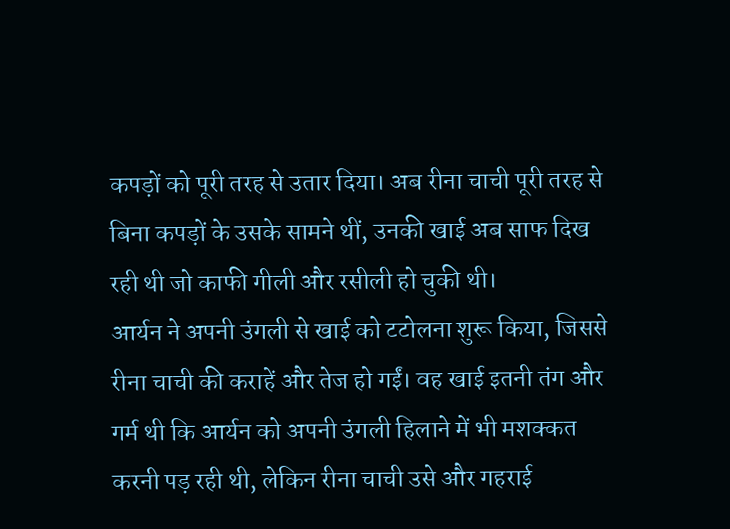कपड़ों को पूरी तरह से उतार दिया। अब रीना चाची पूरी तरह से बिना कपड़ों के उसके सामने थीं, उनकी खाई अब साफ दिख रही थी जो काफी गीली और रसीली हो चुकी थी।
आर्यन ने अपनी उंगली से खाई को टटोलना शुरू किया, जिससे रीना चाची की कराहें और तेज हो गईं। वह खाई इतनी तंग और गर्म थी कि आर्यन को अपनी उंगली हिलाने में भी मशक्कत करनी पड़ रही थी, लेकिन रीना चाची उसे और गहराई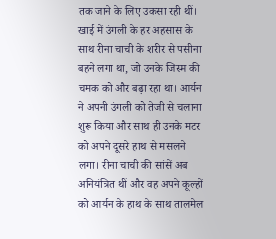तक जाने के लिए उकसा रही थीं। खाई में उंगली के हर अहसास के साथ रीना चाची के शरीर से पसीना बहने लगा था, जो उनके जिस्म की चमक को और बढ़ा रहा था। आर्यन ने अपनी उंगली को तेजी से चलाना शुरू किया और साथ ही उनके मटर को अपने दूसरे हाथ से मसलने लगा। रीना चाची की सांसें अब अनियंत्रित थीं और वह अपने कूल्हों को आर्यन के हाथ के साथ तालमेल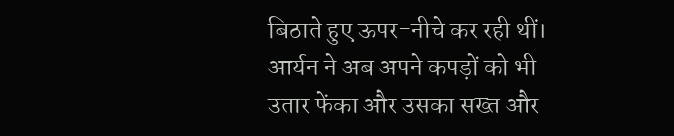बिठाते हुए ऊपर-नीचे कर रही थीं।
आर्यन ने अब अपने कपड़ों को भी उतार फेंका और उसका सख्त और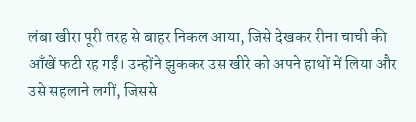लंबा खीरा पूरी तरह से बाहर निकल आया, जिसे देखकर रीना चाची की आँखें फटी रह गईं। उन्होंने झुककर उस खीरे को अपने हाथों में लिया और उसे सहलाने लगीं, जिससे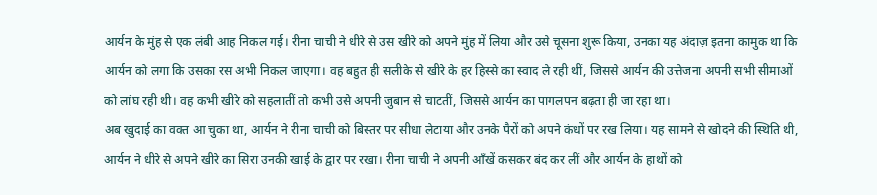आर्यन के मुंह से एक लंबी आह निकल गई। रीना चाची ने धीरे से उस खीरे को अपने मुंह में लिया और उसे चूसना शुरू किया, उनका यह अंदाज़ इतना कामुक था कि आर्यन को लगा कि उसका रस अभी निकल जाएगा। वह बहुत ही सलीके से खीरे के हर हिस्से का स्वाद ले रही थीं, जिससे आर्यन की उत्तेजना अपनी सभी सीमाओं को लांघ रही थी। वह कभी खीरे को सहलातीं तो कभी उसे अपनी जुबान से चाटतीं, जिससे आर्यन का पागलपन बढ़ता ही जा रहा था।
अब खुदाई का वक्त आ चुका था, आर्यन ने रीना चाची को बिस्तर पर सीधा लेटाया और उनके पैरों को अपने कंधों पर रख लिया। यह सामने से खोदने की स्थिति थी, आर्यन ने धीरे से अपने खीरे का सिरा उनकी खाई के द्वार पर रखा। रीना चाची ने अपनी आँखें कसकर बंद कर लीं और आर्यन के हाथों को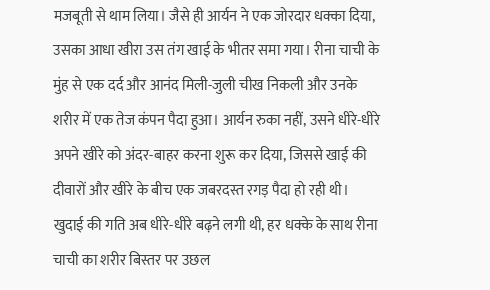मजबूती से थाम लिया। जैसे ही आर्यन ने एक जोरदार धक्का दिया, उसका आधा खीरा उस तंग खाई के भीतर समा गया। रीना चाची के मुंह से एक दर्द और आनंद मिली-जुली चीख निकली और उनके शरीर में एक तेज कंपन पैदा हुआ। आर्यन रुका नहीं, उसने धीरे-धीरे अपने खीरे को अंदर-बाहर करना शुरू कर दिया, जिससे खाई की दीवारों और खीरे के बीच एक जबरदस्त रगड़ पैदा हो रही थी।
खुदाई की गति अब धीरे-धीरे बढ़ने लगी थी, हर धक्के के साथ रीना चाची का शरीर बिस्तर पर उछल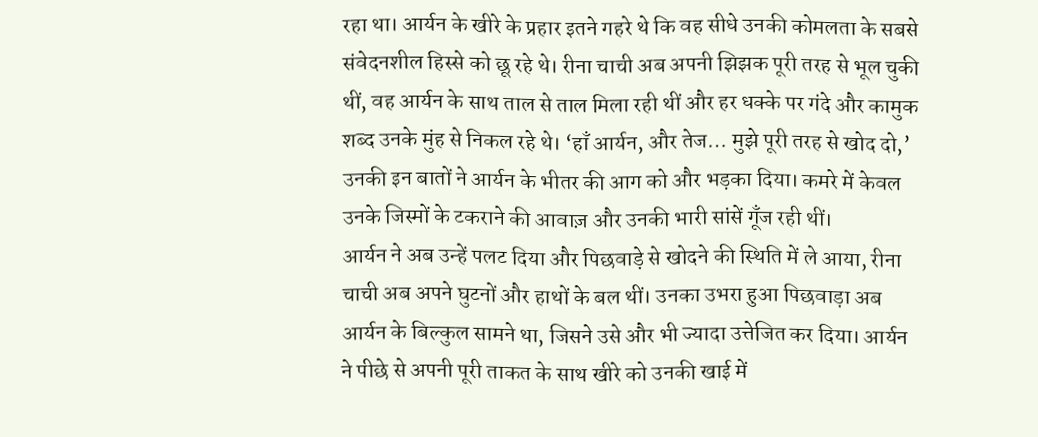रहा था। आर्यन के खीरे के प्रहार इतने गहरे थे कि वह सीधे उनकी कोमलता के सबसे संवेदनशील हिस्से को छू रहे थे। रीना चाची अब अपनी झिझक पूरी तरह से भूल चुकी थीं, वह आर्यन के साथ ताल से ताल मिला रही थीं और हर धक्के पर गंदे और कामुक शब्द उनके मुंह से निकल रहे थे। ‘हाँ आर्यन, और तेज… मुझे पूरी तरह से खोद दो,’ उनकी इन बातों ने आर्यन के भीतर की आग को और भड़का दिया। कमरे में केवल उनके जिस्मों के टकराने की आवाज़ और उनकी भारी सांसें गूँज रही थीं।
आर्यन ने अब उन्हें पलट दिया और पिछवाड़े से खोदने की स्थिति में ले आया, रीना चाची अब अपने घुटनों और हाथों के बल थीं। उनका उभरा हुआ पिछवाड़ा अब आर्यन के बिल्कुल सामने था, जिसने उसे और भी ज्यादा उत्तेजित कर दिया। आर्यन ने पीछे से अपनी पूरी ताकत के साथ खीरे को उनकी खाई में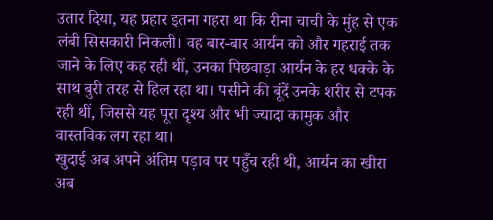उतार दिया, यह प्रहार इतना गहरा था कि रीना चाची के मुंह से एक लंबी सिसकारी निकली। वह बार-बार आर्यन को और गहराई तक जाने के लिए कह रही थीं, उनका पिछवाड़ा आर्यन के हर धक्के के साथ बुरी तरह से हिल रहा था। पसीने की बूंदें उनके शरीर से टपक रही थीं, जिससे यह पूरा दृश्य और भी ज्यादा कामुक और वास्तविक लग रहा था।
खुदाई अब अपने अंतिम पड़ाव पर पहुँच रही थी, आर्यन का खीरा अब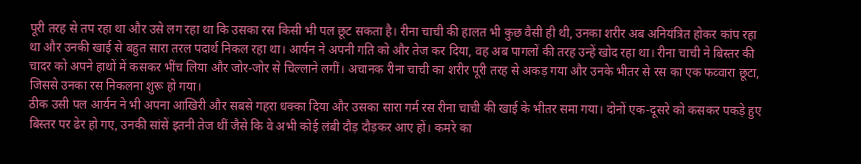पूरी तरह से तप रहा था और उसे लग रहा था कि उसका रस किसी भी पल छूट सकता है। रीना चाची की हालत भी कुछ वैसी ही थी, उनका शरीर अब अनियंत्रित होकर कांप रहा था और उनकी खाई से बहुत सारा तरल पदार्थ निकल रहा था। आर्यन ने अपनी गति को और तेज कर दिया, वह अब पागलों की तरह उन्हें खोद रहा था। रीना चाची ने बिस्तर की चादर को अपने हाथों में कसकर भींच लिया और जोर-जोर से चिल्लाने लगीं। अचानक रीना चाची का शरीर पूरी तरह से अकड़ गया और उनके भीतर से रस का एक फव्वारा छूटा, जिससे उनका रस निकलना शुरू हो गया।
ठीक उसी पल आर्यन ने भी अपना आखिरी और सबसे गहरा धक्का दिया और उसका सारा गर्म रस रीना चाची की खाई के भीतर समा गया। दोनों एक-दूसरे को कसकर पकड़े हुए बिस्तर पर ढेर हो गए, उनकी सांसें इतनी तेज थीं जैसे कि वे अभी कोई लंबी दौड़ दौड़कर आए हों। कमरे का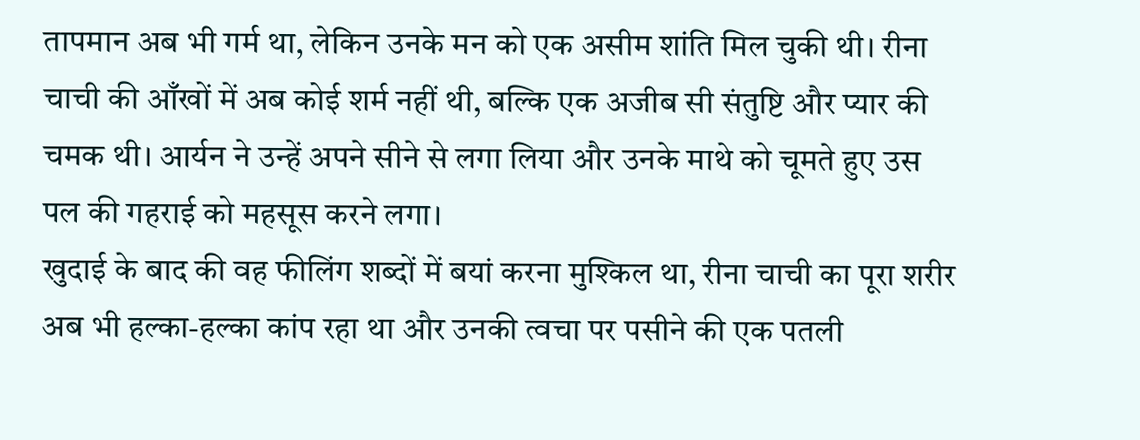तापमान अब भी गर्म था, लेकिन उनके मन को एक असीम शांति मिल चुकी थी। रीना चाची की आँखों में अब कोई शर्म नहीं थी, बल्कि एक अजीब सी संतुष्टि और प्यार की चमक थी। आर्यन ने उन्हें अपने सीने से लगा लिया और उनके माथे को चूमते हुए उस पल की गहराई को महसूस करने लगा।
खुदाई के बाद की वह फीलिंग शब्दों में बयां करना मुश्किल था, रीना चाची का पूरा शरीर अब भी हल्का-हल्का कांप रहा था और उनकी त्वचा पर पसीने की एक पतली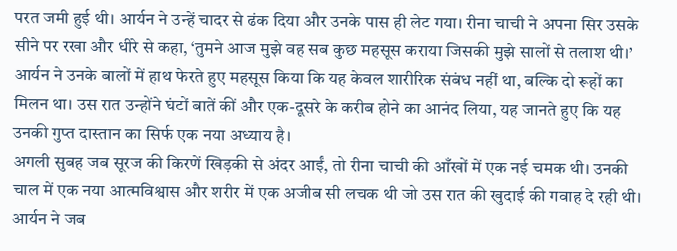परत जमी हुई थी। आर्यन ने उन्हें चादर से ढंक दिया और उनके पास ही लेट गया। रीना चाची ने अपना सिर उसके सीने पर रखा और धीरे से कहा, ‘तुमने आज मुझे वह सब कुछ महसूस कराया जिसकी मुझे सालों से तलाश थी।’ आर्यन ने उनके बालों में हाथ फेरते हुए महसूस किया कि यह केवल शारीरिक संबंध नहीं था, बल्कि दो रूहों का मिलन था। उस रात उन्होंने घंटों बातें कीं और एक-दूसरे के करीब होने का आनंद लिया, यह जानते हुए कि यह उनकी गुप्त दास्तान का सिर्फ एक नया अध्याय है।
अगली सुबह जब सूरज की किरणें खिड़की से अंदर आईं, तो रीना चाची की आँखों में एक नई चमक थी। उनकी चाल में एक नया आत्मविश्वास और शरीर में एक अजीब सी लचक थी जो उस रात की खुदाई की गवाह दे रही थी। आर्यन ने जब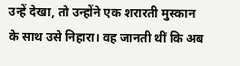उन्हें देखा, तो उन्होंने एक शरारती मुस्कान के साथ उसे निहारा। वह जानती थीं कि अब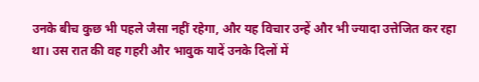उनके बीच कुछ भी पहले जैसा नहीं रहेगा, और यह विचार उन्हें और भी ज्यादा उत्तेजित कर रहा था। उस रात की वह गहरी और भावुक यादें उनके दिलों में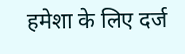हमेशा के लिए दर्ज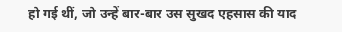हो गई थीं, जो उन्हें बार-बार उस सुखद एहसास की याद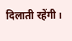दिलाती रहेंगी।